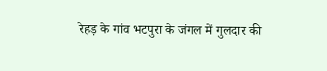रेहड़ के गांव भटपुरा के जंगल में गुलदार की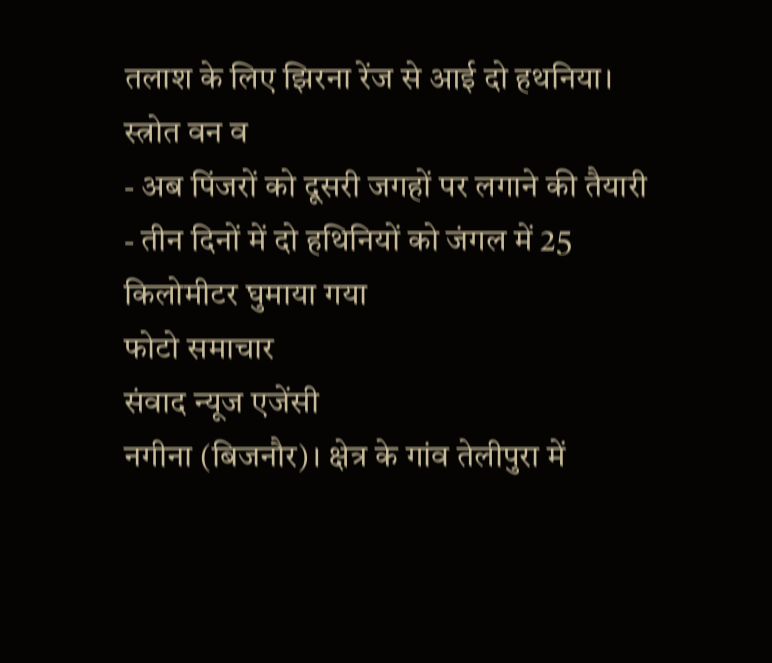तलाश के लिए झिरना रेंज से आई दो हथनिया। स्त्रोत वन व
- अब पिंजरों को दूसरी जगहों पर लगाने की तैयारी
- तीन दिनों में दो हथिनियों को जंगल में 25 किलोमीटर घुमाया गया
फोटो समाचार
संवाद न्यूज एजेंसी
नगीना (बिजनौर)। क्षेत्र के गांव तेलीपुरा में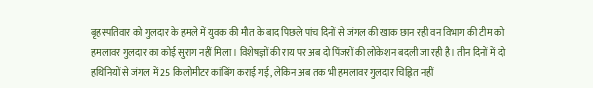बृहस्पतिवार को गुलदार के हमले में युवक की मौत के बाद पिछले पांच दिनों से जंगल की खाक छान रही वन विभाग की टीम को हमलावर गुलदार का कोई सुराग नहीं मिला। विशेषज्ञों की राय पर अब दो पिंजरों की लोकेशन बदली जा रही है। तीन दिनों में दो हथिनियों से जंगल में 25 किलोमीटर कांबिंग कराई गई, लेकिन अब तक भी हमलावर गुलदार चिह्नित नहीं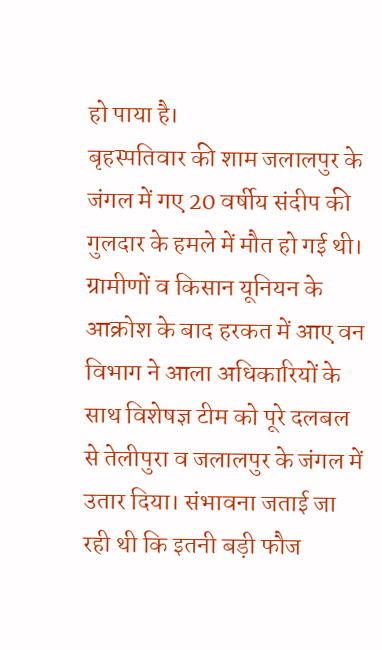हो पाया है।
बृहस्पतिवार की शाम जलालपुर के जंगल में गए 20 वर्षीय संदीप की गुलदार के हमले में मौत हो गई थी। ग्रामीणों व किसान यूनियन के आक्रोश के बाद हरकत में आए वन विभाग ने आला अधिकारियों के साथ विशेषज्ञ टीम को पूरे दलबल से तेलीपुरा व जलालपुर के जंगल में उतार दिया। संभावना जताई जा रही थी कि इतनी बड़ी फौज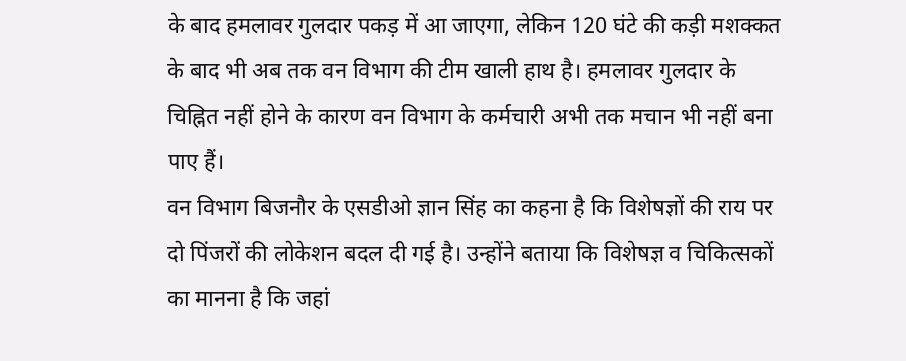के बाद हमलावर गुलदार पकड़ में आ जाएगा, लेकिन 120 घंटे की कड़ी मशक्कत के बाद भी अब तक वन विभाग की टीम खाली हाथ है। हमलावर गुलदार के चिह्नित नहीं होने के कारण वन विभाग के कर्मचारी अभी तक मचान भी नहीं बना पाए हैं।
वन विभाग बिजनौर के एसडीओ ज्ञान सिंह का कहना है कि विशेषज्ञों की राय पर दो पिंजरों की लोकेशन बदल दी गई है। उन्होंने बताया कि विशेषज्ञ व चिकित्सकों का मानना है कि जहां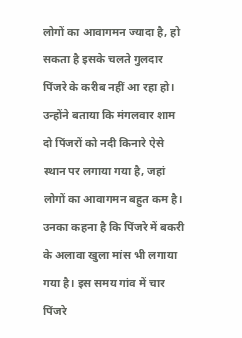लोगों का आवागमन ज्यादा है, हो सकता है इसके चलते गुलदार पिंजरे के करीब नहीं आ रहा हो। उन्होंने बताया कि मंगलवार शाम दो पिंजरों को नदी किनारे ऐसे स्थान पर लगाया गया है, जहां लोगों का आवागमन बहुत कम है। उनका कहना है कि पिंजरे में बकरी के अलावा खुला मांस भी लगाया गया है। इस समय गांव में चार पिंजरे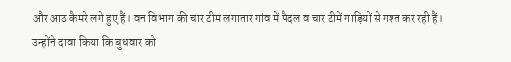और आठ कैमरे लगे हुए हैं। वन विभाग की चार टीम लगातार गांव में पैदल व चार टीमें गाड़ियों से गश्त कर रही हैं। उन्होंने दावा किया कि बुधवार को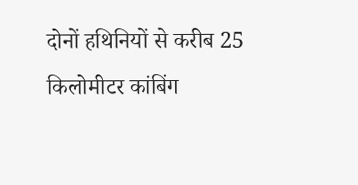दोनों हथिनियों से करीब 25 किलोमीटर कांबिंग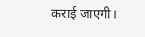कराई जाएगी।